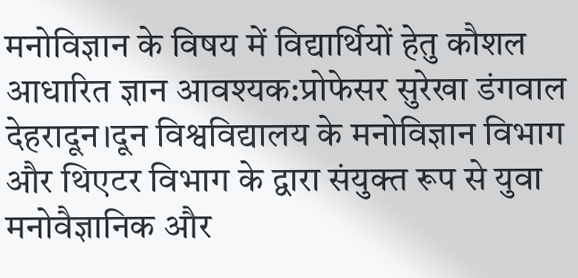मनोविज्ञान के विषय में विद्यार्थियों हेतु कौशल आधारित ज्ञान आवश्यक:प्रोफेसर सुरेखा डंगवाल
देहरादून।दून विश्वविद्यालय के मनोविज्ञान विभाग और थिएटर विभाग के द्वारा संयुक्त रूप से युवा मनोवैज्ञानिक और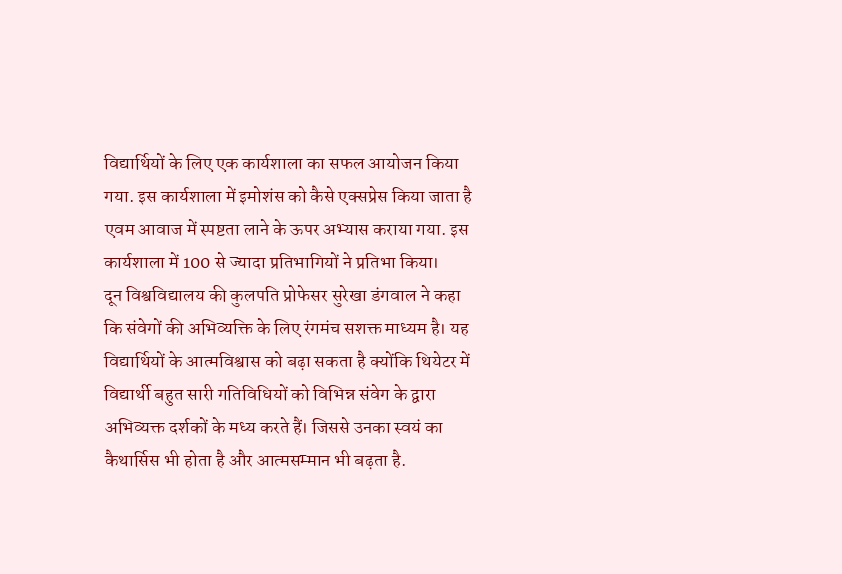विद्यार्थियों के लिए एक कार्यशाला का सफल आयोजन किया गया. इस कार्यशाला में इमोशंस को कैसे एक्सप्रेस किया जाता है एवम आवाज में स्पष्टता लाने के ऊपर अभ्यास कराया गया. इस कार्यशाला में 100 से ज्यादा प्रतिभागियों ने प्रतिभा किया।
दून विश्वविद्यालय की कुलपति प्रोफेसर सुरेखा डंगवाल ने कहा कि संवेगों की अभिव्यक्ति के लिए रंगमंच सशक्त माध्यम है। यह विद्यार्थियों के आत्मविश्वास को बढ़ा सकता है क्योंकि थियेटर में विद्यार्थी बहुत सारी गतिविधियों को विभिन्न संवेग के द्वारा अभिव्यक्त दर्शकों के मध्य करते हैं। जिससे उनका स्वयं का कैथार्सिस भी होता है और आत्मसम्मान भी बढ़ता है.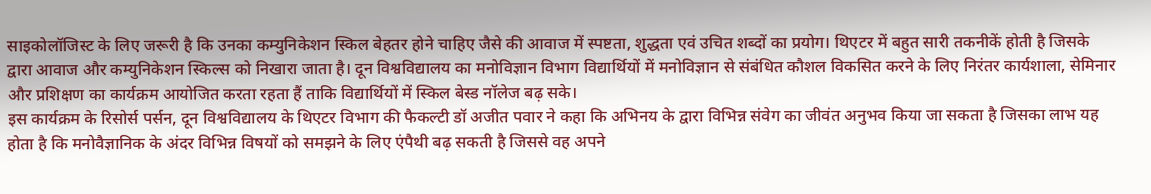साइकोलॉजिस्ट के लिए जरूरी है कि उनका कम्युनिकेशन स्किल बेहतर होने चाहिए जैसे की आवाज में स्पष्टता, शुद्धता एवं उचित शब्दों का प्रयोग। थिएटर में बहुत सारी तकनीकें होती है जिसके द्वारा आवाज और कम्युनिकेशन स्किल्स को निखारा जाता है। दून विश्वविद्यालय का मनोविज्ञान विभाग विद्यार्थियों में मनोविज्ञान से संबंधित कौशल विकसित करने के लिए निरंतर कार्यशाला, सेमिनार और प्रशिक्षण का कार्यक्रम आयोजित करता रहता हैं ताकि विद्यार्थियों में स्किल बेस्ड नॉलेज बढ़ सके।
इस कार्यक्रम के रिसोर्स पर्सन, दून विश्वविद्यालय के थिएटर विभाग की फैकल्टी डॉ अजीत पवार ने कहा कि अभिनय के द्वारा विभिन्न संवेग का जीवंत अनुभव किया जा सकता है जिसका लाभ यह होता है कि मनोवैज्ञानिक के अंदर विभिन्न विषयों को समझने के लिए एंपैथी बढ़ सकती है जिससे वह अपने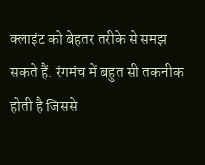क्लाइंट को बेहतर तरीके से समझ सकते हैं. रंगमंच में बहुत सी तकनीक होती है जिससे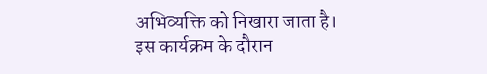अभिव्यक्ति को निखारा जाता है।
इस कार्यक्रम के दौरान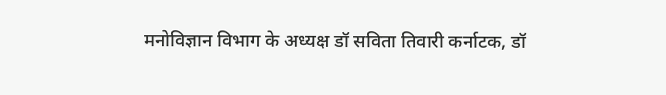मनोविज्ञान विभाग के अध्यक्ष डॉ सविता तिवारी कर्नाटक, डॉ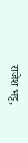राजेश भट्ट,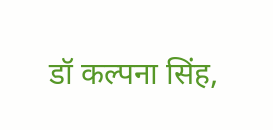डॉ कल्पना सिंह,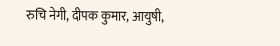रुचि नेगी, दीपक कुमार, आयुषी,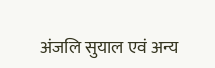अंजलि सुयाल एवं अन्य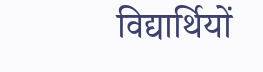विद्यार्थियों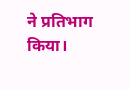ने प्रतिभाग किया।